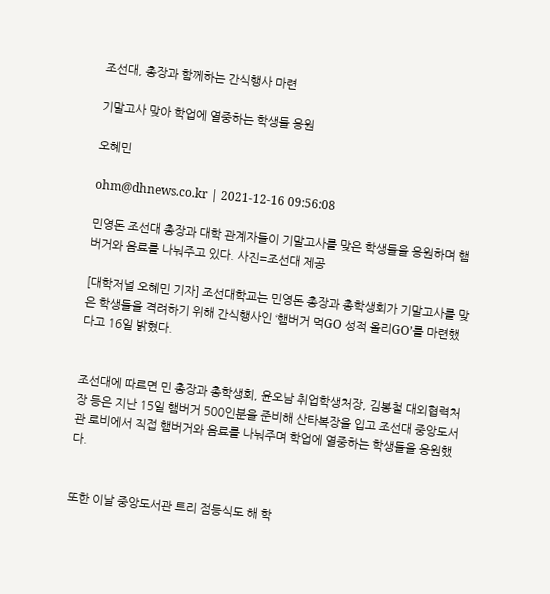조선대, 총장과 함께하는 간식행사 마련

기말고사 맞아 학업에 열중하는 학생들 응원

오혜민

ohm@dhnews.co.kr | 2021-12-16 09:56:08

민영돈 조선대 총장과 대학 관계자들이 기말고사를 맞은 학생들을 응원하며 햄버거와 음료를 나눠주고 있다. 사진=조선대 제공

[대학저널 오혜민 기자] 조선대학교는 민영돈 총장과 총학생회가 기말고사를 맞은 학생들을 격려하기 위해 간식행사인 ‘햄버거 먹GO 성적 올리GO’를 마련했다고 16일 밝혔다.


조선대에 따르면 민 총장과 총학생회, 윤오남 취업학생처장, 김봉철 대외협력처장 등은 지난 15일 햄버거 500인분을 준비해 산타복장을 입고 조선대 중앙도서관 로비에서 직접 햄버거와 음료를 나눠주며 학업에 열중하는 학생들을 응원했다.


또한 이날 중앙도서관 트리 점등식도 해 학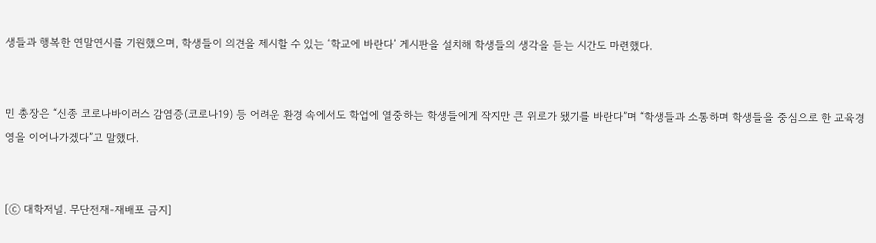생들과 행복한 연말연시를 기원했으며, 학생들이 의견을 제시할 수 있는 ‘학교에 바란다’ 게시판을 설치해 학생들의 생각을 듣는 시간도 마련했다.


민 총장은 “신종 코로나바이러스 감염증(코로나19) 등 어려운 환경 속에서도 학업에 열중하는 학생들에게 작지만 큰 위로가 됐기를 바란다”며 “학생들과 소통하며 학생들을 중심으로 한 교육경영을 이어나가겠다”고 말했다.


[ⓒ 대학저널. 무단전재-재배포 금지]